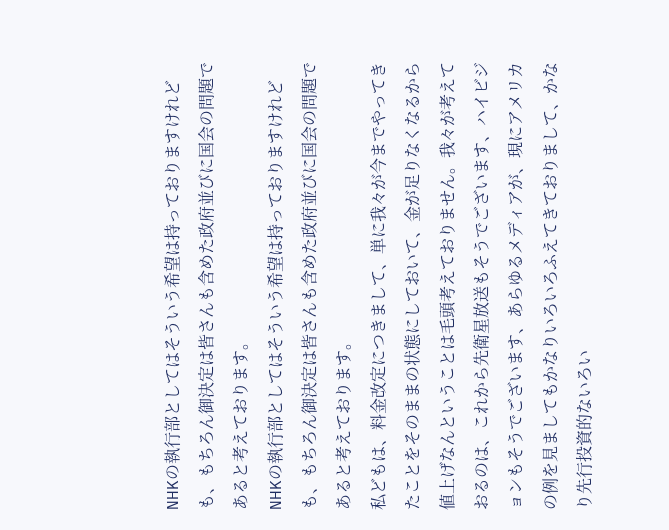NHKの執行部としてはそういう希望は持っておりますけれども、もちろん御決定は皆さんも含めた政府並びに国会の問題であると考えております。
NHKの執行部としてはそういう希望は持っておりますけれども、もちろん御決定は皆さんも含めた政府並びに国会の問題であると考えております。
私どもは、料金改定につきまして、単に我々が今までやってきたことをそのままの状態にしておいて、金が足りなくなるから値上げなんということは毛頭考えておりません。我々が考えておるのは、これから先衛星放送もそうでございます、ハイビジョンもそうでございます、あらゆるメディアが、現にアメリカの例を見ましてもかなりいろいろふえてきておりまして、かなり先行投資的ないろい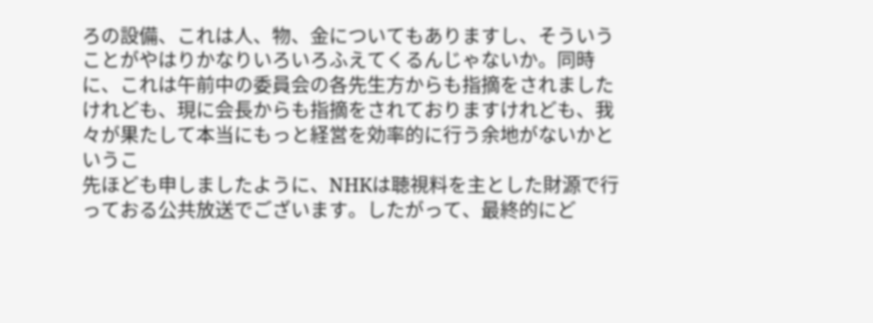ろの設備、これは人、物、金についてもありますし、そういうことがやはりかなりいろいろふえてくるんじゃないか。同時に、これは午前中の委員会の各先生方からも指摘をされましたけれども、現に会長からも指摘をされておりますけれども、我々が果たして本当にもっと経営を効率的に行う余地がないかというこ
先ほども申しましたように、NHKは聴視料を主とした財源で行っておる公共放送でございます。したがって、最終的にど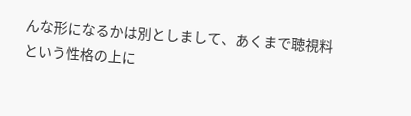んな形になるかは別としまして、あくまで聴視料という性格の上に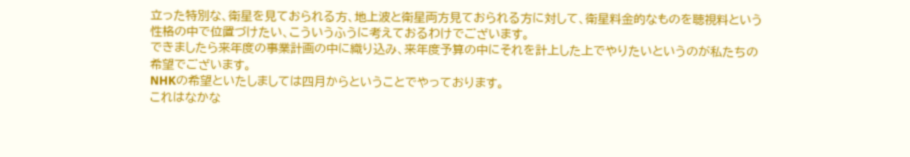立った特別な、衛星を見ておられる方、地上波と衛星両方見ておられる方に対して、衛星料金的なものを聴視料という性格の中で位置づけたい、こういうふうに考えておるわけでございます。
できましたら来年度の事業計画の中に織り込み、来年度予算の中にそれを計上した上でやりたいというのが私たちの希望でございます。
NHKの希望といたしましては四月からということでやっております。
これはなかな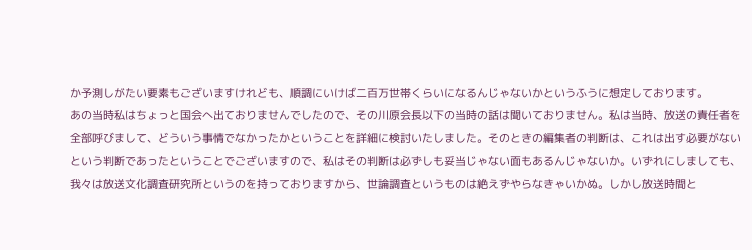か予測しがたい要素もございますけれども、順調にいけば二百万世帯くらいになるんじゃないかというふうに想定しております。
あの当時私はちょっと国会へ出ておりませんでしたので、その川原会長以下の当時の話は聞いておりません。私は当時、放送の責任者を全部呼びまして、どういう事情でなかったかということを詳細に検討いたしました。そのときの編集者の判断は、これは出す必要がないという判断であったということでございますので、私はその判断は必ずしも妥当じゃない面もあるんじゃないか。いずれにしましても、我々は放送文化調査研究所というのを持っておりますから、世論調査というものは絶えずやらなきゃいかぬ。しかし放送時間と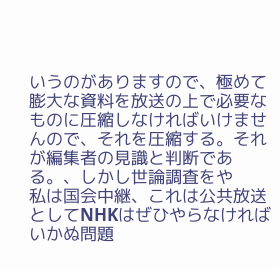いうのがありますので、極めて膨大な資料を放送の上で必要なものに圧縮しなければいけませんので、それを圧縮する。それが編集者の見識と判断である。、しかし世論調査をや
私は国会中継、これは公共放送としてNHKはぜひやらなければいかぬ問題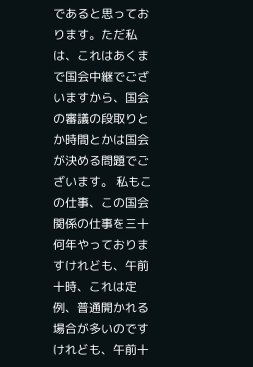であると思っております。ただ私は、これはあくまで国会中継でございますから、国会の審議の段取りとか時間とかは国会が決める問題でございます。 私もこの仕事、この国会関係の仕事を三十何年やっておりますけれども、午前十時、これは定例、普通開かれる場合が多いのですけれども、午前十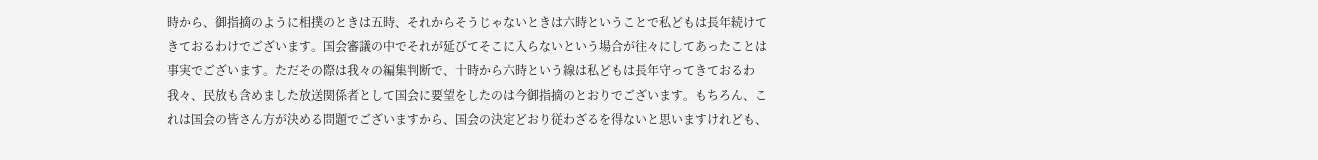時から、御指摘のように相撲のときは五時、それからそうじゃないときは六時ということで私どもは長年続けてきておるわけでございます。国会審議の中でそれが延びてそこに入らないという場合が往々にしてあったことは事実でございます。ただその際は我々の編集判断で、十時から六時という線は私どもは長年守ってきておるわ
我々、民放も含めました放送関係者として国会に要望をしたのは今御指摘のとおりでございます。もちろん、これは国会の皆さん方が決める問題でございますから、国会の決定どおり従わざるを得ないと思いますけれども、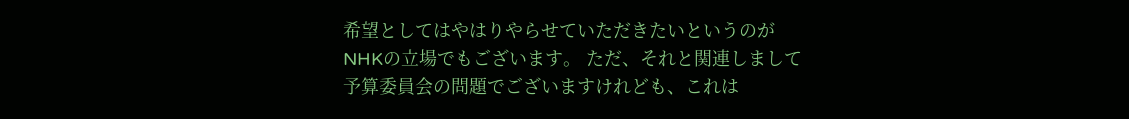希望としてはやはりやらせていただきたいというのがNHKの立場でもございます。 ただ、それと関連しまして予算委員会の問題でございますけれども、これは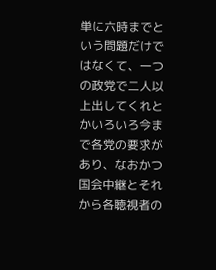単に六時までという問題だけではなくて、一つの政党で二人以上出してくれとかいろいろ今まで各党の要求があり、なおかつ国会中継とそれから各聴視者の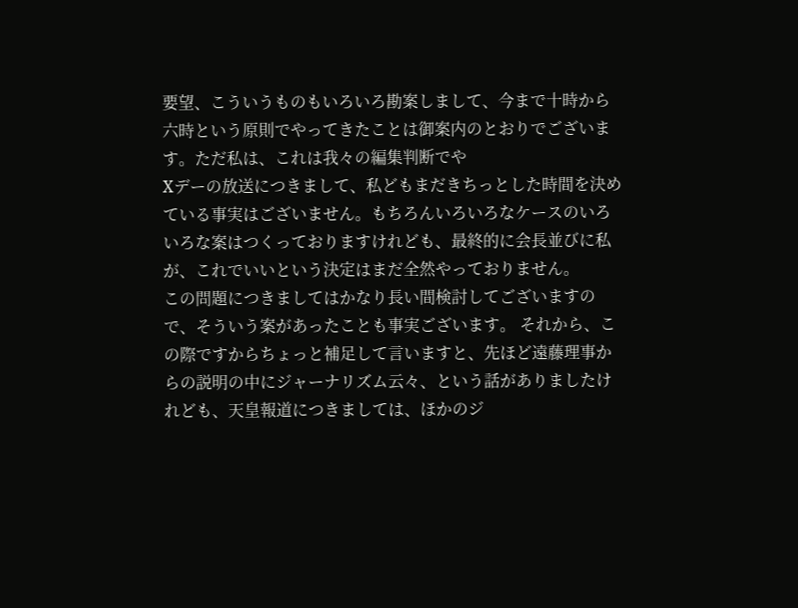要望、こういうものもいろいろ勘案しまして、今まで十時から六時という原則でやってきたことは御案内のとおりでございます。ただ私は、これは我々の編集判断でや
Xデーの放送につきまして、私どもまだきちっとした時間を決めている事実はございません。もちろんいろいろなケースのいろいろな案はつくっておりますけれども、最終的に会長並びに私が、これでいいという決定はまだ全然やっておりません。
この問題につきましてはかなり長い間検討してございますので、そういう案があったことも事実ございます。 それから、この際ですからちょっと補足して言いますと、先ほど遠藤理事からの説明の中にジャーナリズム云々、という話がありましたけれども、天皇報道につきましては、ほかのジ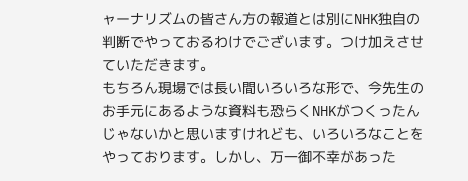ャーナリズムの皆さん方の報道とは別にNHK独自の判断でやっておるわけでございます。つけ加えさせていただきます。
もちろん現場では長い間いろいろな形で、今先生のお手元にあるような資料も恐らくNHKがつくったんじゃないかと思いますけれども、いろいろなことをやっております。しかし、万一御不幸があった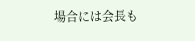場合には会長も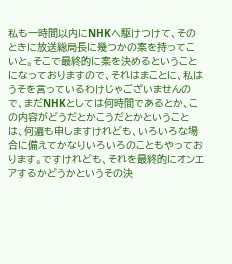私も一時間以内にNHKへ駆けつけて、そのときに放送総局長に幾つかの案を持ってこいと。そこで最終的に案を決めるということになっておりますので、それはまことに、私はうそを言っているわけじゃございませんので、まだNHKとしては何時間であるとか、この内容がどうだとかこうだとかということは、何遍も申しますけれども、いろいろな場合に備えてかなりいろいろのこともやっております。ですけれども、それを最終的にオンエアするかどうかというその決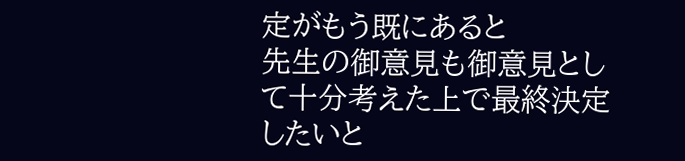定がもう既にあると
先生の御意見も御意見として十分考えた上で最終決定したいと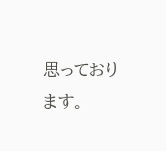思っております。